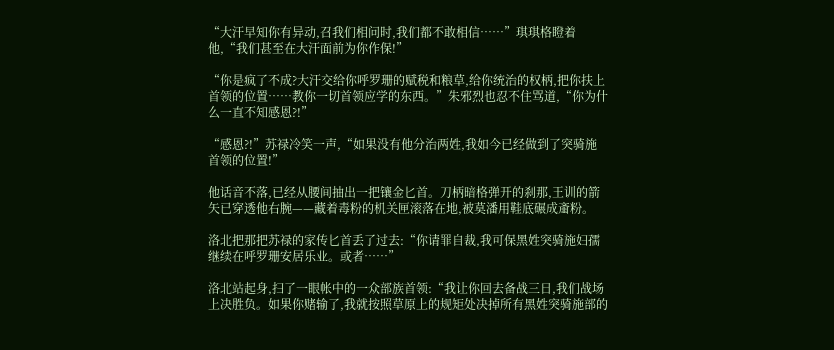“大汗早知你有异动,召我们相问时,我们都不敢相信……”琪琪格瞪着他,“我们甚至在大汗面前为你作保!”

“你是疯了不成?大汗交给你呼罗珊的赋税和粮草,给你统治的权柄,把你扶上首领的位置……教你一切首领应学的东西。”朱邪烈也忍不住骂道,“你为什么一直不知感恩?!”

“感恩?!”苏禄冷笑一声,“如果没有他分治两姓,我如今已经做到了突骑施首领的位置!”

他话音不落,已经从腰间抽出一把镶金匕首。刀柄暗格弹开的刹那,王训的箭矢已穿透他右腕——藏着毒粉的机关匣滚落在地,被莫潘用鞋底碾成齑粉。

洛北把那把苏禄的家传匕首丢了过去:“你请罪自裁,我可保黑姓突骑施妇孺继续在呼罗珊安居乐业。或者……”

洛北站起身,扫了一眼帐中的一众部族首领:“我让你回去备战三日,我们战场上决胜负。如果你赌输了,我就按照草原上的规矩处决掉所有黑姓突骑施部的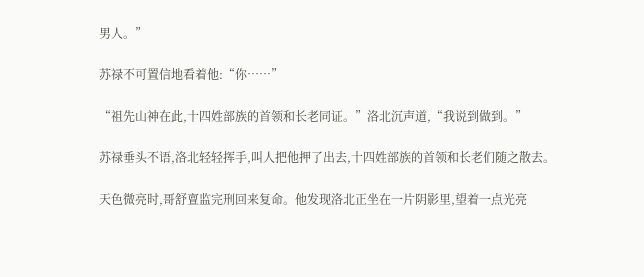男人。”

苏禄不可置信地看着他:“你……”

“祖先山神在此,十四姓部族的首领和长老同证。”洛北沉声道,“我说到做到。”

苏禄垂头不语,洛北轻轻挥手,叫人把他押了出去,十四姓部族的首领和长老们随之散去。

天色微亮时,哥舒亶监完刑回来复命。他发现洛北正坐在一片阴影里,望着一点光亮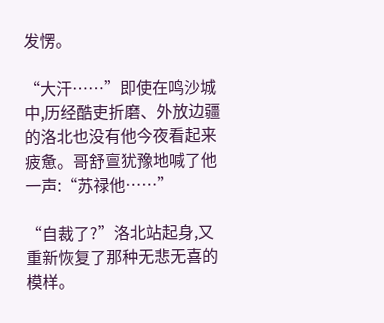发愣。

“大汗……”即使在鸣沙城中,历经酷吏折磨、外放边疆的洛北也没有他今夜看起来疲惫。哥舒亶犹豫地喊了他一声:“苏禄他……”

“自裁了?”洛北站起身,又重新恢复了那种无悲无喜的模样。